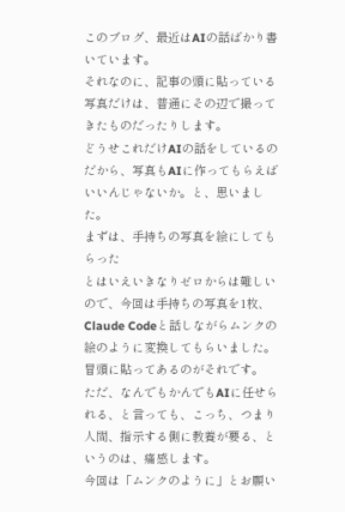このブログ、最近はAIの話ばかり書いています。
それなのに、記事の頭に貼っている写真だけは、普通にその辺で撮ってきたものだったりします。
どうせこれだけAIの話をしているのだから、写真もAIに作ってもらえばいいんじゃないか。と、思いました。
まずは、手持ちの写真を絵にしてもらった
とはいえいきなりゼロからは難しいので、今回は手持ちの写真を1枚、Claude Codeと話しながらムンクの絵のように変換してもらいました。冒頭に貼ってあるのがそれです。
ただ、なんでもかんでもAIに任せられる、と言っても、こっち、つまり人間、指示する側に教養が要る、というのは、痛感します。
今回は「ムンクのように」とお願い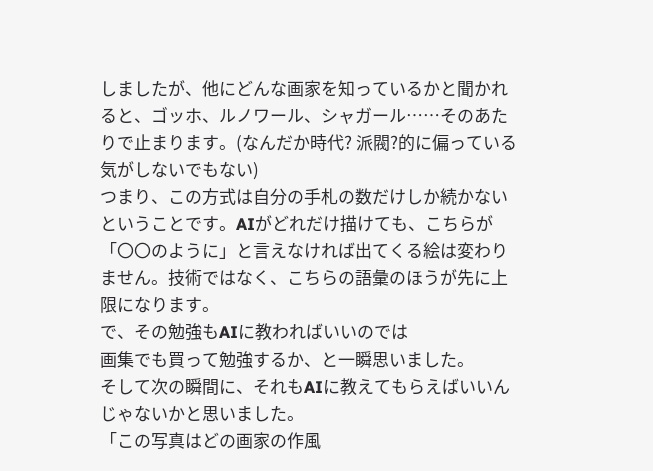しましたが、他にどんな画家を知っているかと聞かれると、ゴッホ、ルノワール、シャガール……そのあたりで止まります。(なんだか時代? 派閥?的に偏っている気がしないでもない)
つまり、この方式は自分の手札の数だけしか続かないということです。AIがどれだけ描けても、こちらが「〇〇のように」と言えなければ出てくる絵は変わりません。技術ではなく、こちらの語彙のほうが先に上限になります。
で、その勉強もAIに教わればいいのでは
画集でも買って勉強するか、と一瞬思いました。
そして次の瞬間に、それもAIに教えてもらえばいいんじゃないかと思いました。
「この写真はどの画家の作風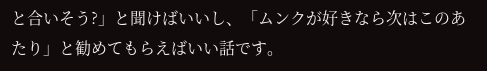と合いそう?」と聞けばいいし、「ムンクが好きなら次はこのあたり」と勧めてもらえばいい話です。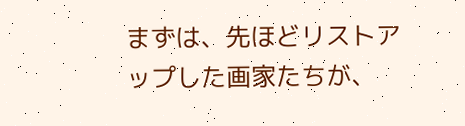まずは、先ほどリストアップした画家たちが、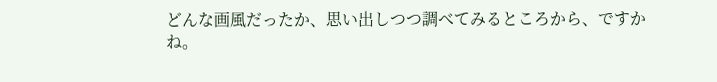どんな画風だったか、思い出しつつ調べてみるところから、ですかね。